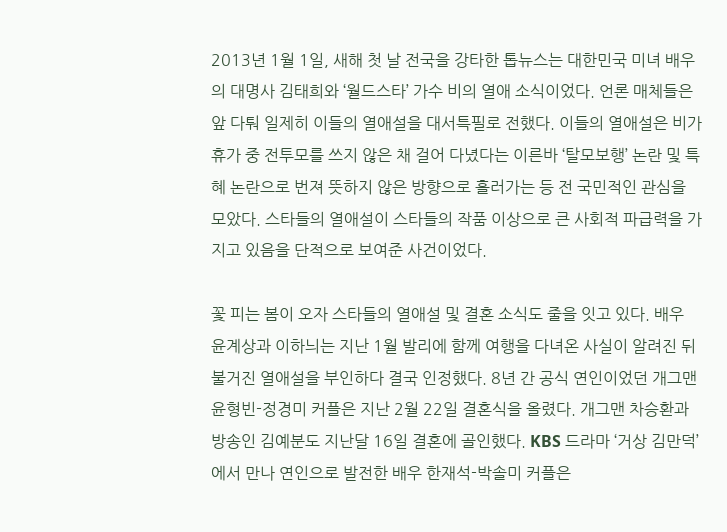2013년 1월 1일, 새해 첫 날 전국을 강타한 톱뉴스는 대한민국 미녀 배우의 대명사 김태희와 ‘월드스타’ 가수 비의 열애 소식이었다. 언론 매체들은 앞 다퉈 일제히 이들의 열애설을 대서특필로 전했다. 이들의 열애설은 비가 휴가 중 전투모를 쓰지 않은 채 걸어 다녔다는 이른바 ‘탈모보행’ 논란 및 특혜 논란으로 번져 뜻하지 않은 방향으로 흘러가는 등 전 국민적인 관심을 모았다. 스타들의 열애설이 스타들의 작품 이상으로 큰 사회적 파급력을 가지고 있음을 단적으로 보여준 사건이었다.

꽃 피는 봄이 오자 스타들의 열애설 및 결혼 소식도 줄을 잇고 있다. 배우 윤계상과 이하늬는 지난 1월 발리에 함께 여행을 다녀온 사실이 알려진 뒤 불거진 열애설을 부인하다 결국 인정했다. 8년 간 공식 연인이었던 개그맨 윤형빈-정경미 커플은 지난 2월 22일 결혼식을 올렸다. 개그맨 차승환과 방송인 김예분도 지난달 16일 결혼에 골인했다. KBS 드라마 ‘거상 김만덕’에서 만나 연인으로 발전한 배우 한재석-박솔미 커플은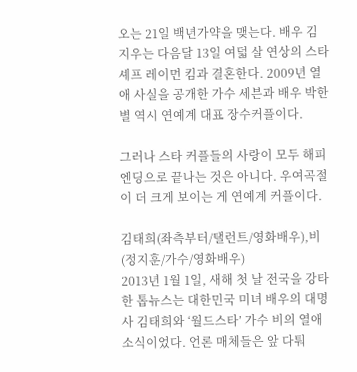오는 21일 백년가약을 맺는다. 배우 김지우는 다음달 13일 여덟 살 연상의 스타 셰프 레이먼 킴과 결혼한다. 2009년 열애 사실을 공개한 가수 세븐과 배우 박한별 역시 연예계 대표 장수커플이다.

그러나 스타 커플들의 사랑이 모두 해피엔딩으로 끝나는 것은 아니다. 우여곡절이 더 크게 보이는 게 연예계 커플이다.

김태희(좌측부터/탤런트/영화배우),비(정지훈/가수/영화배우)
2013년 1월 1일, 새해 첫 날 전국을 강타한 톱뉴스는 대한민국 미녀 배우의 대명사 김태희와 ‘월드스타’ 가수 비의 열애 소식이었다. 언론 매체들은 앞 다퉈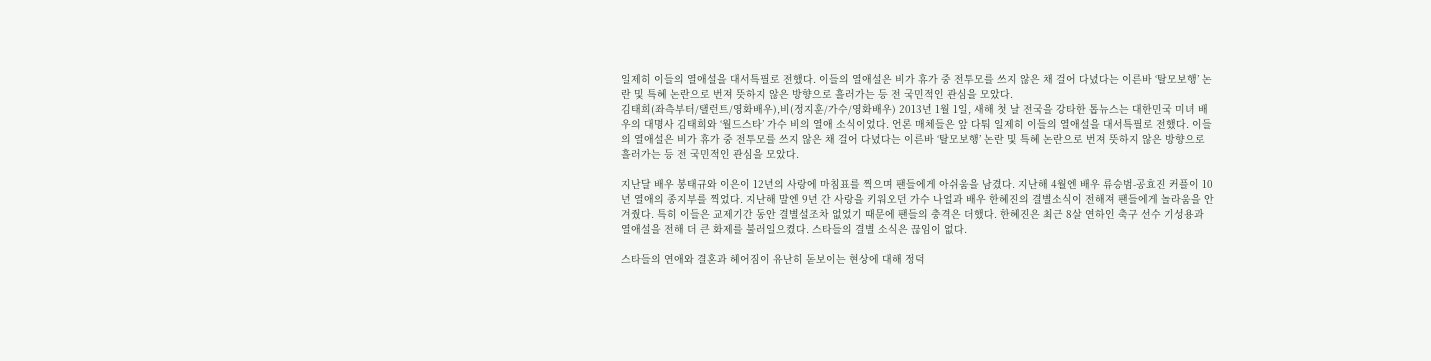일제히 이들의 열애설을 대서특필로 전했다. 이들의 열애설은 비가 휴가 중 전투모를 쓰지 않은 채 걸어 다녔다는 이른바 ‘탈모보행’ 논란 및 특혜 논란으로 번져 뜻하지 않은 방향으로 흘러가는 등 전 국민적인 관심을 모았다.
김태희(좌측부터/탤런트/영화배우),비(정지훈/가수/영화배우) 2013년 1월 1일, 새해 첫 날 전국을 강타한 톱뉴스는 대한민국 미녀 배우의 대명사 김태희와 ‘월드스타’ 가수 비의 열애 소식이었다. 언론 매체들은 앞 다퉈 일제히 이들의 열애설을 대서특필로 전했다. 이들의 열애설은 비가 휴가 중 전투모를 쓰지 않은 채 걸어 다녔다는 이른바 ‘탈모보행’ 논란 및 특혜 논란으로 번져 뜻하지 않은 방향으로 흘러가는 등 전 국민적인 관심을 모았다.

지난달 배우 봉태규와 이은이 12년의 사랑에 마침표를 찍으며 팬들에게 아쉬움을 남겼다. 지난해 4월엔 배우 류승범-공효진 커플이 10년 열애의 종지부를 찍었다. 지난해 말엔 9년 간 사랑을 키워오던 가수 나얼과 배우 한혜진의 결별소식이 전해져 팬들에게 놀라움을 안겨줬다. 특히 이들은 교제기간 동안 결별설조차 없었기 때문에 팬들의 충격은 더했다. 한혜진은 최근 8살 연하인 축구 선수 기성용과 열애설을 전해 더 큰 화제를 불러일으켰다. 스타들의 결별 소식은 끊임이 없다.

스타들의 연애와 결혼과 헤어짐이 유난히 돋보이는 현상에 대해 정덕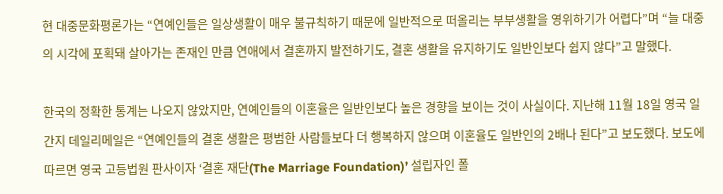현 대중문화평론가는 “연예인들은 일상생활이 매우 불규칙하기 때문에 일반적으로 떠올리는 부부생활을 영위하기가 어렵다”며 “늘 대중의 시각에 포획돼 살아가는 존재인 만큼 연애에서 결혼까지 발전하기도, 결혼 생활을 유지하기도 일반인보다 쉽지 않다”고 말했다.

한국의 정확한 통계는 나오지 않았지만, 연예인들의 이혼율은 일반인보다 높은 경향을 보이는 것이 사실이다. 지난해 11월 18일 영국 일간지 데일리메일은 “연예인들의 결혼 생활은 평범한 사람들보다 더 행복하지 않으며 이혼율도 일반인의 2배나 된다”고 보도했다. 보도에 따르면 영국 고등법원 판사이자 ‘결혼 재단(The Marriage Foundation)’ 설립자인 폴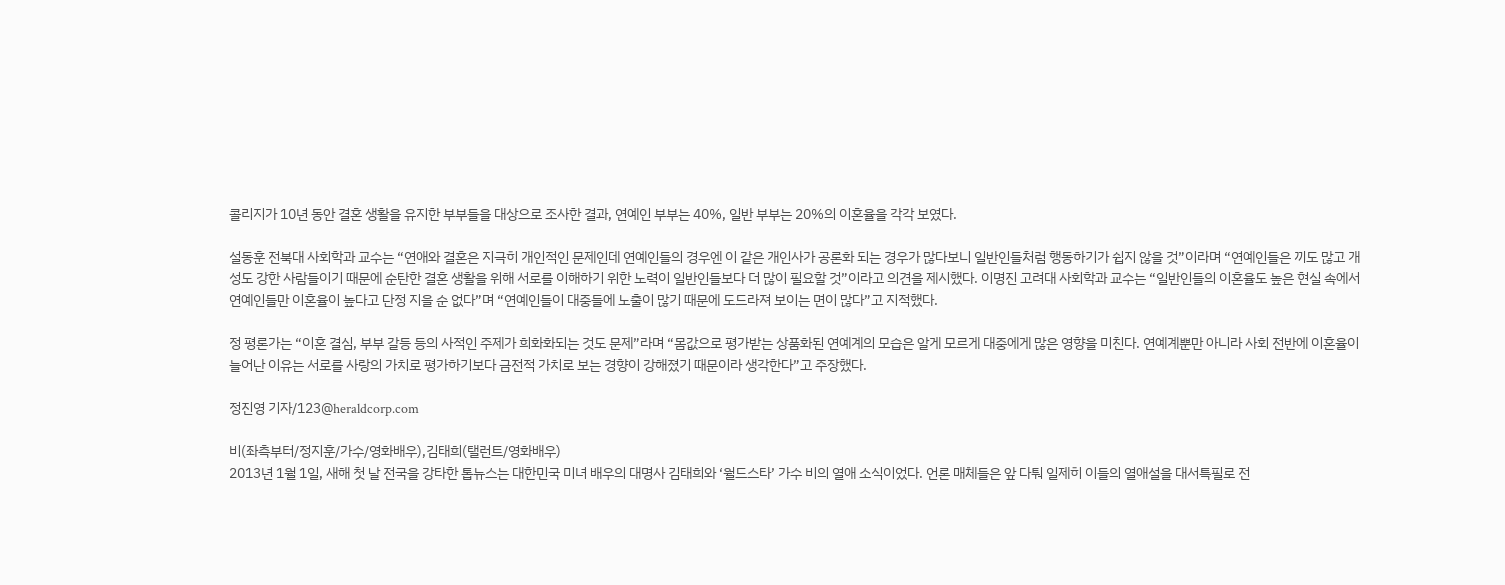콜리지가 10년 동안 결혼 생활을 유지한 부부들을 대상으로 조사한 결과, 연예인 부부는 40%, 일반 부부는 20%의 이혼율을 각각 보였다.

설동훈 전북대 사회학과 교수는 “연애와 결혼은 지극히 개인적인 문제인데 연예인들의 경우엔 이 같은 개인사가 공론화 되는 경우가 많다보니 일반인들처럼 행동하기가 쉽지 않을 것”이라며 “연예인들은 끼도 많고 개성도 강한 사람들이기 때문에 순탄한 결혼 생활을 위해 서로를 이해하기 위한 노력이 일반인들보다 더 많이 필요할 것”이라고 의견을 제시했다. 이명진 고려대 사회학과 교수는 “일반인들의 이혼율도 높은 현실 속에서 연예인들만 이혼율이 높다고 단정 지을 순 없다”며 “연예인들이 대중들에 노출이 많기 때문에 도드라져 보이는 면이 많다”고 지적했다.

정 평론가는 “이혼 결심, 부부 갈등 등의 사적인 주제가 희화화되는 것도 문제”라며 “몸값으로 평가받는 상품화된 연예계의 모습은 알게 모르게 대중에게 많은 영향을 미친다. 연예계뿐만 아니라 사회 전반에 이혼율이 늘어난 이유는 서로를 사랑의 가치로 평가하기보다 금전적 가치로 보는 경향이 강해졌기 때문이라 생각한다”고 주장했다.

정진영 기자/123@heraldcorp.com

비(좌측부터/정지훈/가수/영화배우),김태희(탤런트/영화배우)
2013년 1월 1일, 새해 첫 날 전국을 강타한 톱뉴스는 대한민국 미녀 배우의 대명사 김태희와 ‘월드스타’ 가수 비의 열애 소식이었다. 언론 매체들은 앞 다퉈 일제히 이들의 열애설을 대서특필로 전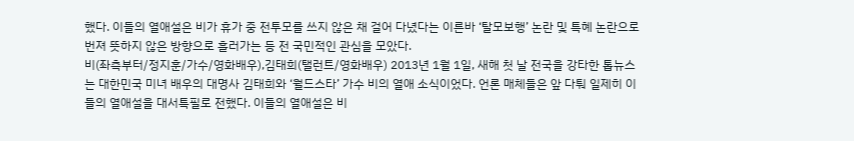했다. 이들의 열애설은 비가 휴가 중 전투모를 쓰지 않은 채 걸어 다녔다는 이른바 ‘탈모보행’ 논란 및 특혜 논란으로 번져 뜻하지 않은 방향으로 흘러가는 등 전 국민적인 관심을 모았다.
비(좌측부터/정지훈/가수/영화배우),김태희(탤런트/영화배우) 2013년 1월 1일, 새해 첫 날 전국을 강타한 톱뉴스는 대한민국 미녀 배우의 대명사 김태희와 ‘월드스타’ 가수 비의 열애 소식이었다. 언론 매체들은 앞 다퉈 일제히 이들의 열애설을 대서특필로 전했다. 이들의 열애설은 비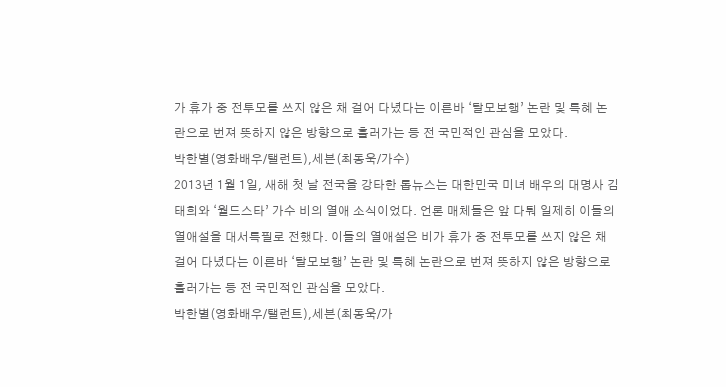가 휴가 중 전투모를 쓰지 않은 채 걸어 다녔다는 이른바 ‘탈모보행’ 논란 및 특혜 논란으로 번져 뜻하지 않은 방향으로 흘러가는 등 전 국민적인 관심을 모았다.
박한별(영화배우/탤런트),세븐(최동욱/가수)
2013년 1월 1일, 새해 첫 날 전국을 강타한 톱뉴스는 대한민국 미녀 배우의 대명사 김태희와 ‘월드스타’ 가수 비의 열애 소식이었다. 언론 매체들은 앞 다퉈 일제히 이들의 열애설을 대서특필로 전했다. 이들의 열애설은 비가 휴가 중 전투모를 쓰지 않은 채 걸어 다녔다는 이른바 ‘탈모보행’ 논란 및 특혜 논란으로 번져 뜻하지 않은 방향으로 흘러가는 등 전 국민적인 관심을 모았다.
박한별(영화배우/탤런트),세븐(최동욱/가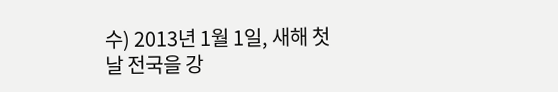수) 2013년 1월 1일, 새해 첫 날 전국을 강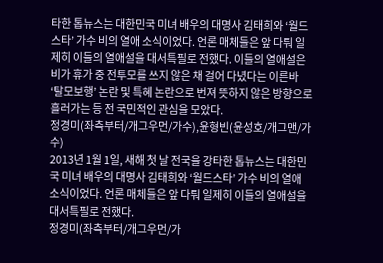타한 톱뉴스는 대한민국 미녀 배우의 대명사 김태희와 ‘월드스타’ 가수 비의 열애 소식이었다. 언론 매체들은 앞 다퉈 일제히 이들의 열애설을 대서특필로 전했다. 이들의 열애설은 비가 휴가 중 전투모를 쓰지 않은 채 걸어 다녔다는 이른바 ‘탈모보행’ 논란 및 특혜 논란으로 번져 뜻하지 않은 방향으로 흘러가는 등 전 국민적인 관심을 모았다.
정경미(좌측부터/개그우먼/가수),윤형빈(윤성호/개그맨/가수)
2013년 1월 1일, 새해 첫 날 전국을 강타한 톱뉴스는 대한민국 미녀 배우의 대명사 김태희와 ‘월드스타’ 가수 비의 열애 소식이었다. 언론 매체들은 앞 다퉈 일제히 이들의 열애설을 대서특필로 전했다.
정경미(좌측부터/개그우먼/가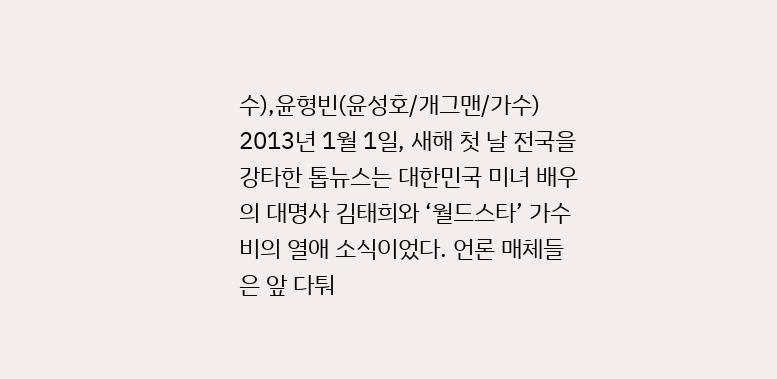수),윤형빈(윤성호/개그맨/가수) 2013년 1월 1일, 새해 첫 날 전국을 강타한 톱뉴스는 대한민국 미녀 배우의 대명사 김태희와 ‘월드스타’ 가수 비의 열애 소식이었다. 언론 매체들은 앞 다퉈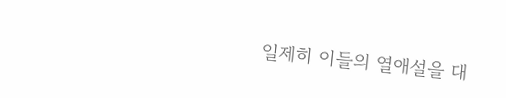일제히 이들의 열애설을 대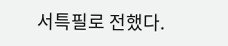서특필로 전했다.